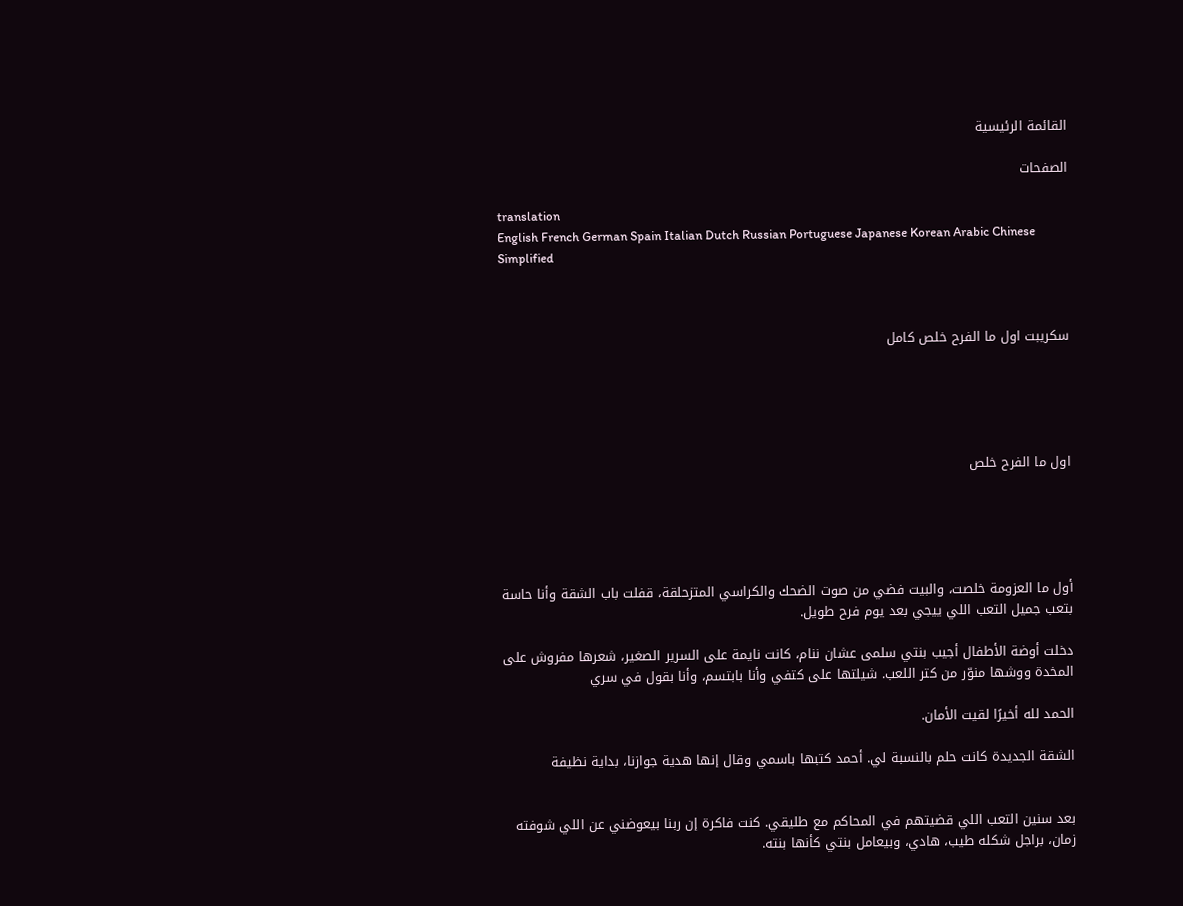القائمة الرئيسية

الصفحات

translation
English French German Spain Italian Dutch Russian Portuguese Japanese Korean Arabic Chinese Simplified



سكريبت اول ما الفرح خلص كامل





اول ما الفرح خلص





أول ما العزومة خلصت، والبيت فضي من صوت الضحك والكراسي المتزحلقة، قفلت باب الشقة وأنا حاسة بتعب جميل التعب اللي ييجي بعد يوم فرح طويل.

دخلت أوضة الأطفال أجيب بنتي سلمى عشان ننام، كانت نايمة على السرير الصغير، شعرها مفروش على المخدة ووشها منوّر من كتر اللعب. شيلتها على كتفي وأنا بابتسم، وأنا بقول في سري

الحمد لله أخيرًا لقيت الأمان.

الشقة الجديدة كانت حلم بالنسبة لي. أحمد كتبها باسمي وقال إنها هدية جوازنا، بداية نظيفة


بعد سنين التعب اللي قضيتهم في المحاكم مع طليقي. كنت فاكرة إن ربنا بيعوضني عن اللي شوفته زمان، براجل شكله طيب، هادي، وبيعامل بنتي كأنها بنته.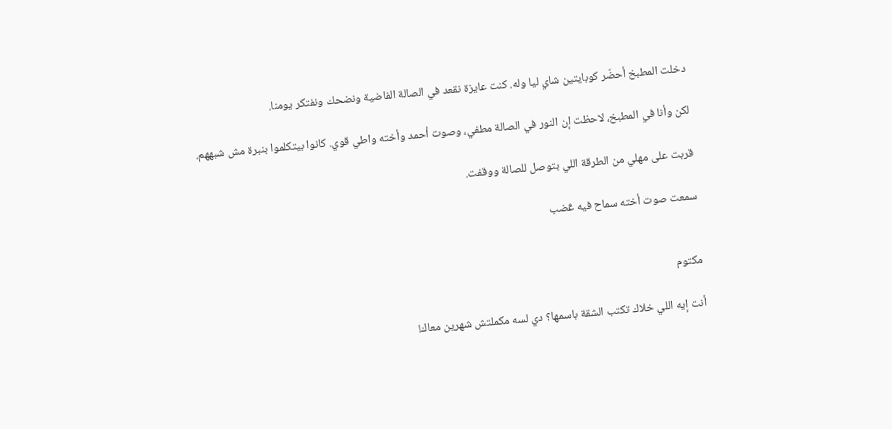دخلت المطبخ أحضّر كوبايتين شاي ليا وله. كنت عايزة نقعد في الصالة الفاضية ونضحك ونفتكر يومنا.

لكن وأنا في المطبخ، لاحظت إن النور في الصالة مطفي، وصوت أحمد وأخته واطي قوي. كانوا بيتكلموا بنبرة مش شبههم.

قربت على مهلي من الطرقة اللي بتوصل للصالة ووقفت.

سمعت صوت أخته سماح فيه ڠضب


مكتوم

أنت إيه اللي خلاك تكتب الشقة باسمها؟ دي لسه مكملتش شهرين معاك!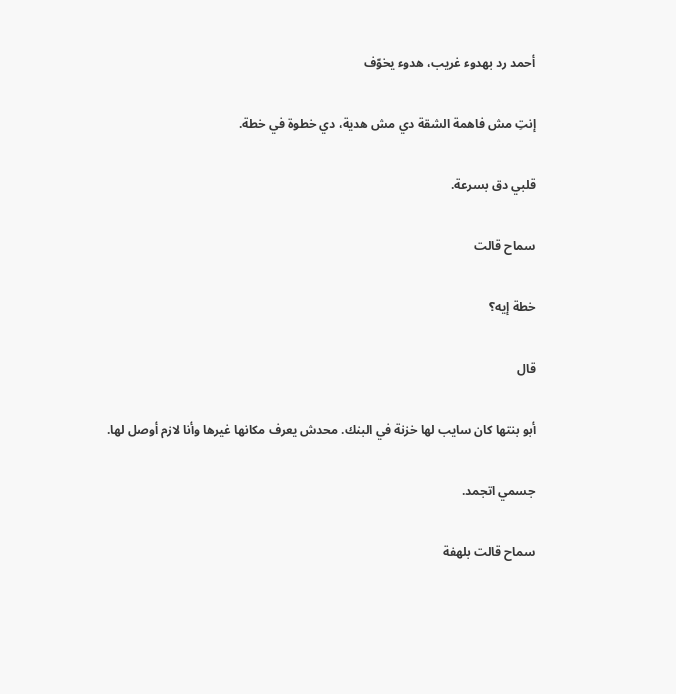أحمد رد بهدوء غريب، هدوء يخوّف

إنتِ مش فاهمة الشقة دي مش هدية، دي خطوة في خطة.

قلبي دق بسرعة.

سماح قالت

خطة إيه؟

قال

أبو بنتها كان سايب لها خزنة في البنك. محدش يعرف مكانها غيرها وأنا لازم أوصل لها.

جسمي اتجمد.

سماح قالت بلهفة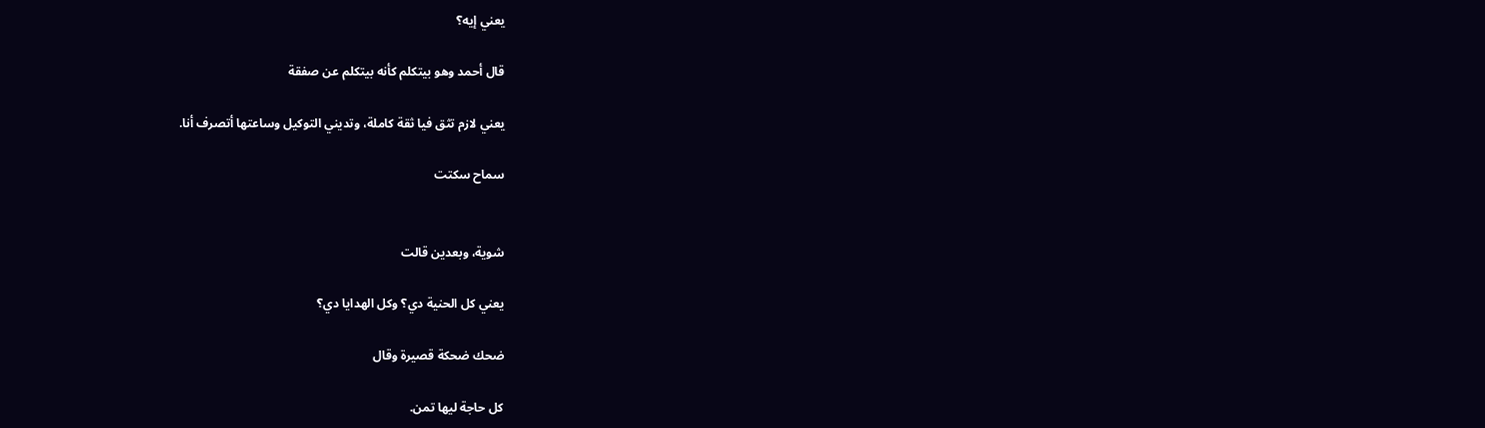يعني إيه؟

قال أحمد وهو بيتكلم كأنه بيتكلم عن صفقة

يعني لازم تثق فيا ثقة كاملة، وتديني التوكيل وساعتها أتصرف أنا.

سماح سكتت


شوية، وبعدين قالت

يعني كل الحنية دي؟ وكل الهدايا دي؟

ضحك ضحكة قصيرة وقال

كل حاجة ليها تمن.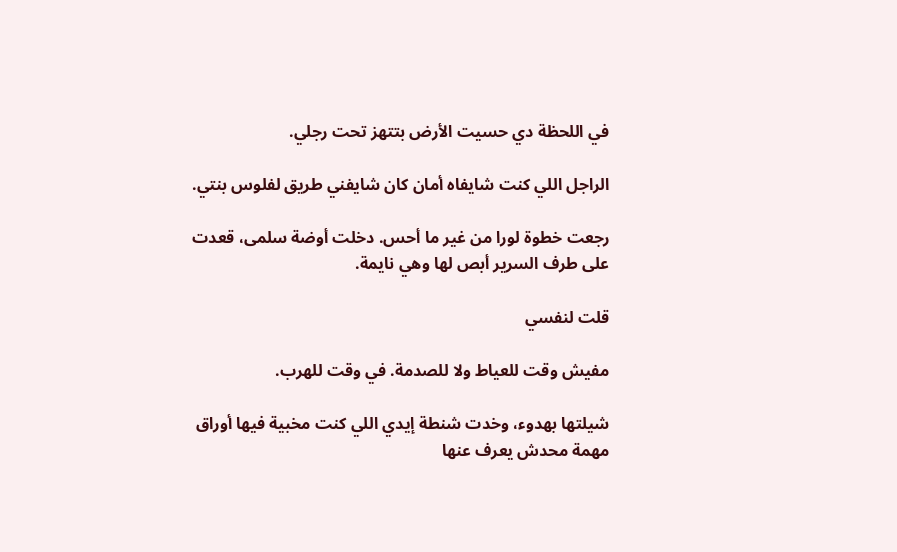في اللحظة دي حسيت الأرض بتتهز تحت رجلي.

الراجل اللي كنت شايفاه أمان كان شايفني طريق لفلوس بنتي.

رجعت خطوة لورا من غير ما أحس. دخلت أوضة سلمى، قعدت على طرف السرير أبص لها وهي نايمة.

قلت لنفسي

مفيش وقت للعياط ولا للصدمة. في وقت للهرب.

شيلتها بهدوء، وخدت شنطة إيدي اللي كنت مخبية فيها أوراق مهمة محدش يعرف عنها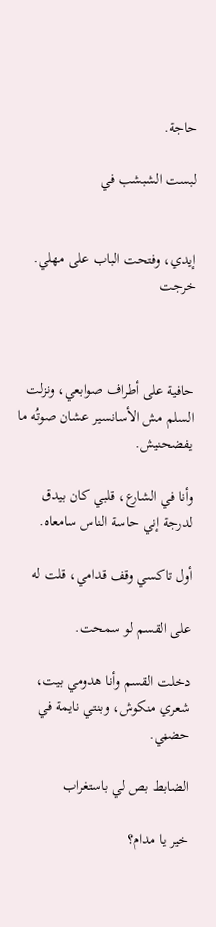حاجة.

لبست الشبشب في


إيدي، وفتحت الباب على مهلي. خرجت



حافية على أطراف صوابعي، ونزلت السلم مش الأسانسير عشان صوتُه ما يفضحنيش.

وأنا في الشارع، قلبي كان بيدق لدرجة إني حاسة الناس سامعاه.

أول تاكسي وقف قدامي، قلت له

على القسم لو سمحت.

دخلت القسم وأنا هدومي بيت، شعري منكوش، وبنتي نايمة في حضڼي.

الضابط بص لي باستغراب

خير يا مدام؟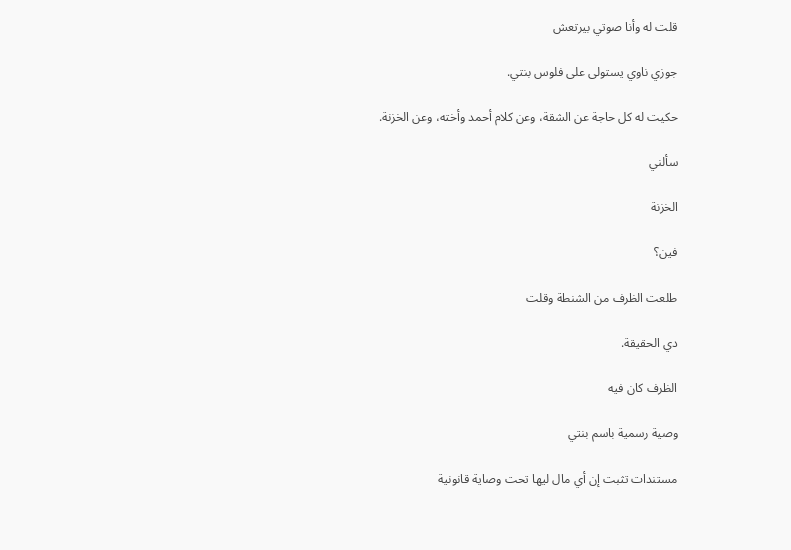قلت له وأنا صوتي بيرتعش

جوزي ناوي يستولى على فلوس بنتي.

حكيت له كل حاجة عن الشقة، وعن كلام أحمد وأخته، وعن الخزنة.

سألني

الخزنة

فين؟

طلعت الظرف من الشنطة وقلت

دي الحقيقة.

الظرف كان فيه

وصية رسمية باسم بنتي

مستندات تثبت إن أي مال ليها تحت وصاية قانونية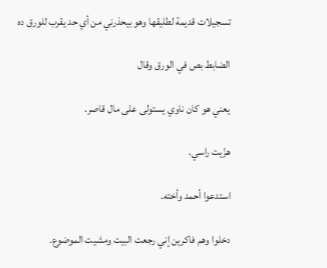تسجيلات قديمة لطليقها وهو بيحذرني من أي حد يقرب للورق ده

الضابط بص في الورق وقال

يعني هو كان ناوي يستولى على مال قاصر.

هزّيت راسي.

استدعوا أحمد وأخته.

دخلوا وهم فاكرين إني رجعت البيت ومشيت الموضوع.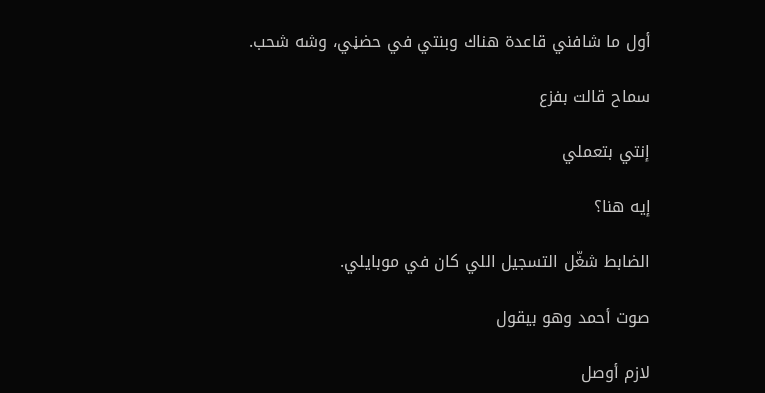أول ما شافني قاعدة هناك وبنتي في حضڼي، وشه شحب.

سماح قالت بفزع

إنتي بتعملي

إيه هنا؟

الضابط شغّل التسجيل اللي كان في موبايلي.

صوت أحمد وهو بيقول

لازم أوصل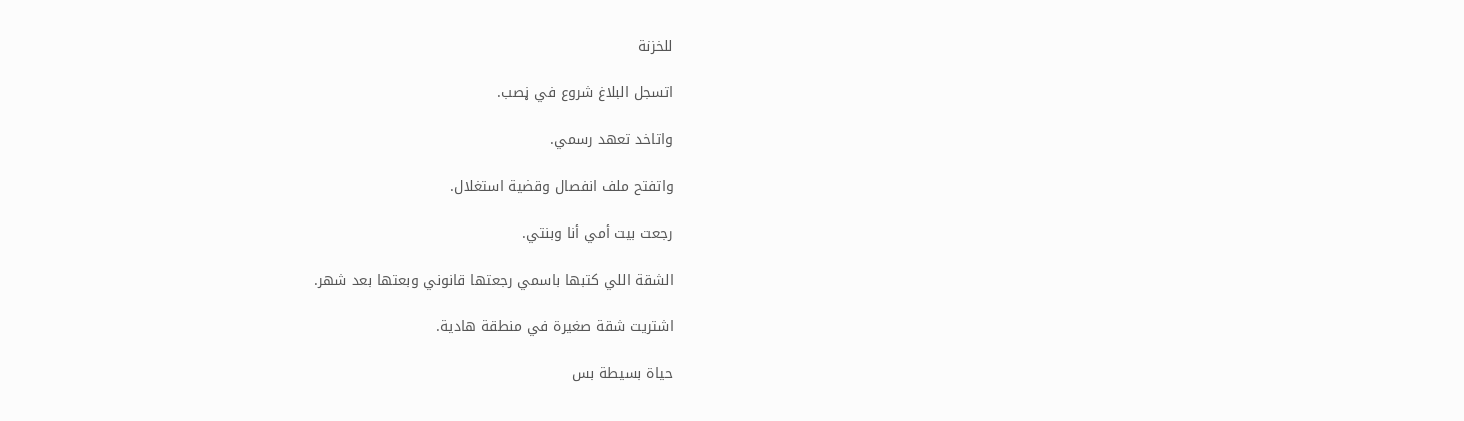للخزنة

اتسجل البلاغ شروع في ڼصب.

واتاخد تعهد رسمي.

واتفتح ملف انفصال وقضية استغلال.

رجعت بيت أمي أنا وبنتي.

الشقة اللي كتبها باسمي رجعتها قانوني وبعتها بعد شهر.

اشتريت شقة صغيرة في منطقة هادية.

حياة بسيطة بس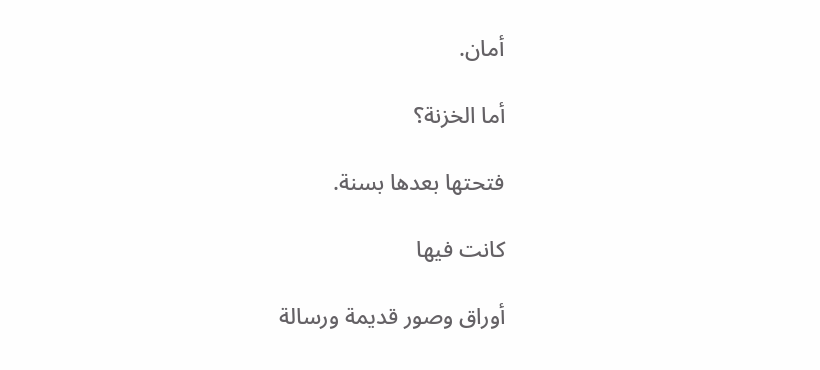أمان.

أما الخزنة؟

فتحتها بعدها بسنة.

كانت فيها

أوراق وصور قديمة ورسالة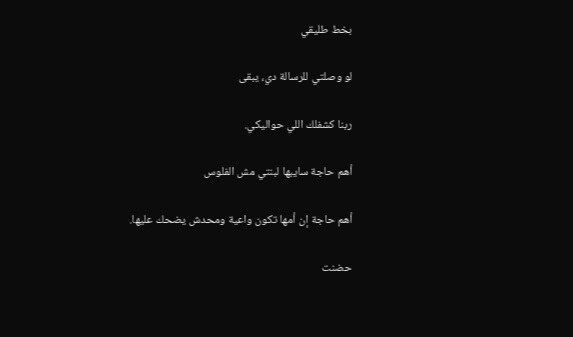بخط طليقي

لو وصلتي للرسالة دي، يبقى

ربنا كشفلك اللي حواليكي.

أهم حاجة سايبها لبنتي مش الفلوس

أهم حاجة إن أمها تكون واعية ومحدش يضحك عليها.

حضنت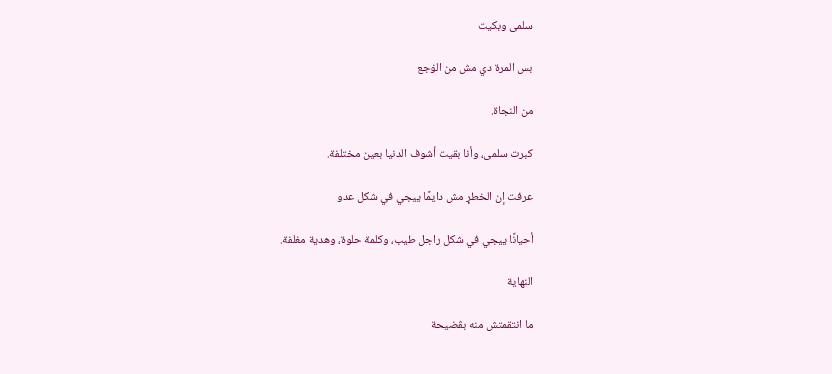سلمى وبكيت

بس المرة دي مش من الۏجع

من النجاة.

كبرت سلمى، وأنا بقيت أشوف الدنيا بعين مختلفة.

عرفت إن الخطړ مش دايمًا ييجي في شكل عدو

أحيانًا ييجي في شكل راجل طيب، وكلمة حلوة، وهدية مغلفة.

النهاية

ما انتقمتش منه بڤضيحة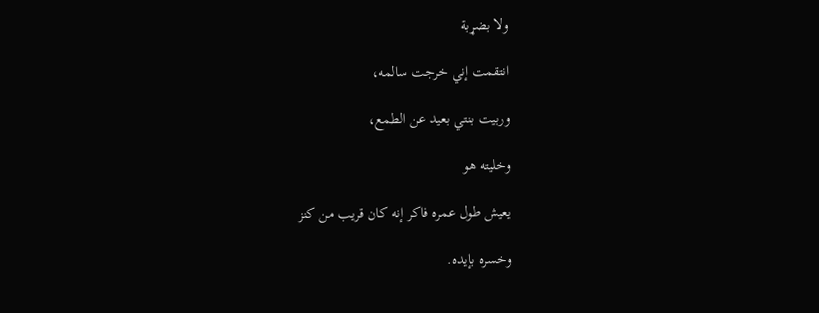ولا بضړبة

انتقمت إني خرجت سالمه،

وربيت بنتي بعيد عن الطمع،

وخليته هو

يعيش طول عمره فاكر إنه كان قريب من كنز

وخسره بإيده.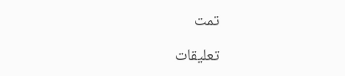تمت

تعليقات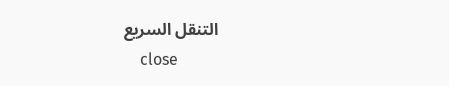التنقل السريع
    close